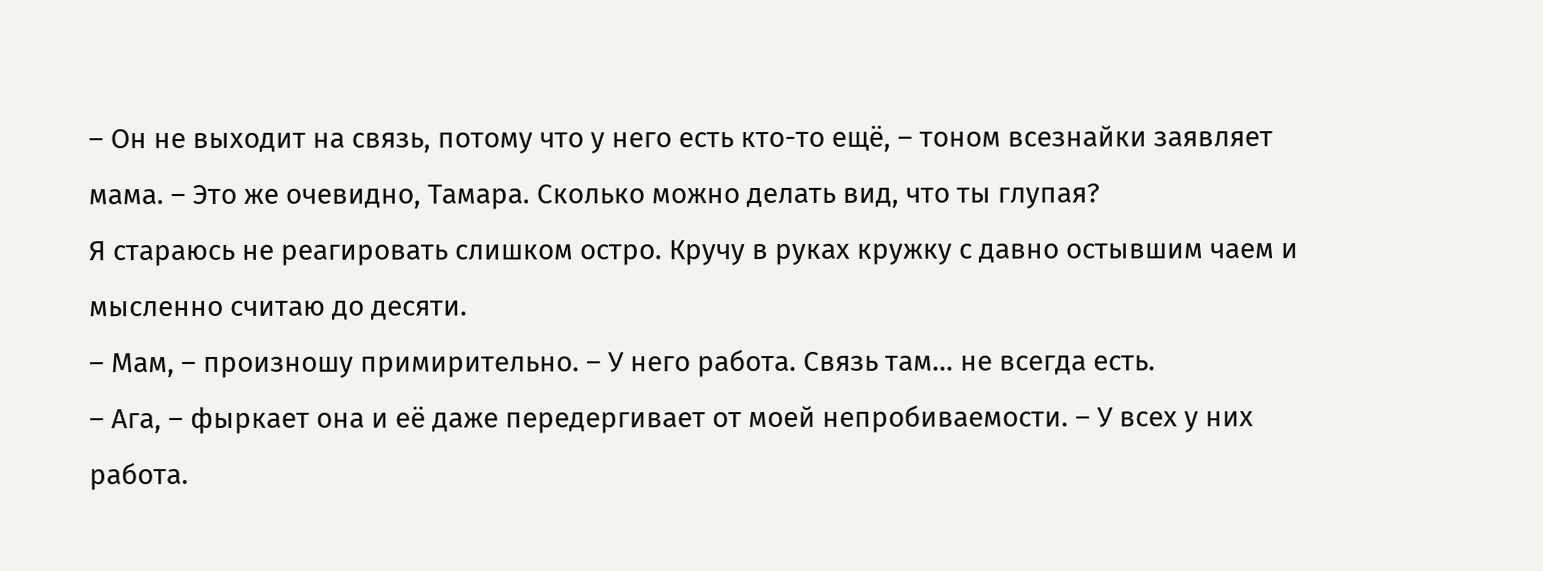– Он не выходит на связь, потому что у него есть кто-то ещё, – тоном всезнайки заявляет мама. – Это же очевидно, Тамара. Сколько можно делать вид, что ты глупая?
Я стараюсь не реагировать слишком остро. Кручу в руках кружку с давно остывшим чаем и мысленно считаю до десяти.
– Мам, – произношу примирительно. – У него работа. Связь там… не всегда есть.
– Ага, – фыркает она и её даже передергивает от моей непробиваемости. – У всех у них работа.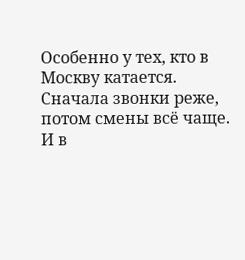Особенно у тех, кто в Москву катается. Сначала звонки реже, потом смены всё чаще. И в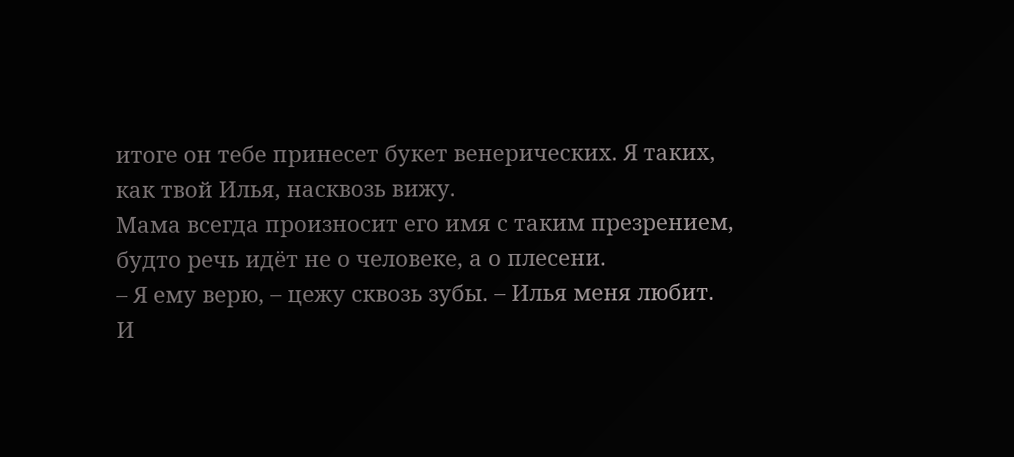итоге он тебе принесет букет венерических. Я таких, как твой Илья, насквозь вижу.
Мама всегда произносит его имя с таким презрением, будто речь идёт не о человеке, а о плесени.
– Я ему верю, – цежу сквозь зубы. – Илья меня любит. И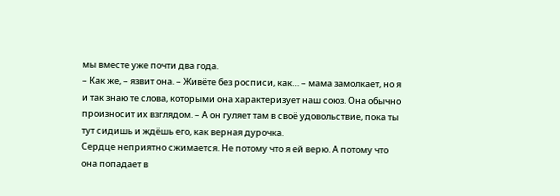мы вместе уже почти два года.
– Как же, – язвит она. – Живёте без росписи, как… – мама замолкает, но я и так знаю те слова, которыми она характеризует наш союз. Она обычно произносит их взглядом. – А он гуляет там в своё удовольствие, пока ты тут сидишь и ждёшь его, как верная дурочка.
Сердце неприятно сжимается. Не потому что я ей верю. А потому что она попадает в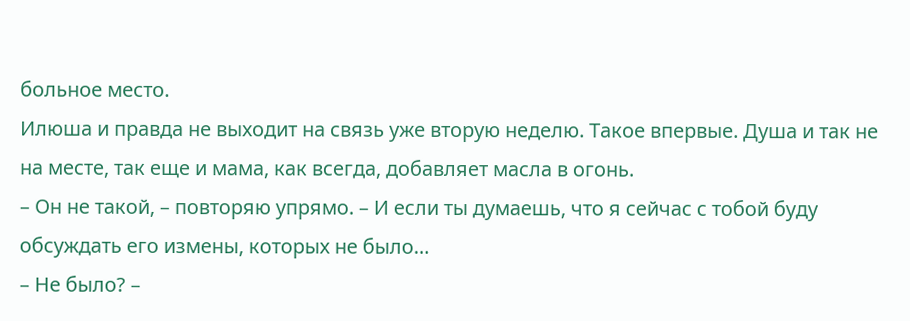больное место.
Илюша и правда не выходит на связь уже вторую неделю. Такое впервые. Душа и так не на месте, так еще и мама, как всегда, добавляет масла в огонь.
– Он не такой, – повторяю упрямо. – И если ты думаешь, что я сейчас с тобой буду обсуждать его измены, которых не было…
– Не было? –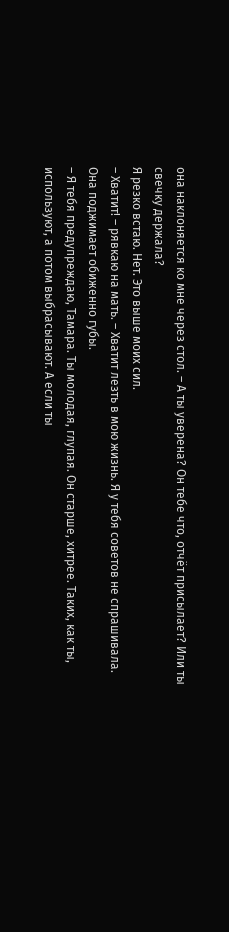она наклоняется ко мне через стол. – А ты уверена? Он тебе что, отчёт присылает? Или ты свечку держала?
Я резко встаю. Нет. Это выше моих сил.
– Хватит! – рявкаю на мать. – Хватит лезть в мою жизнь. Я у тебя советов не спрашивала.
Она поджимает обиженно губы.
– Я тебя предупреждаю, Тамара. Ты молодая, глупая. Он старше, хитрее. Таких, как ты, используют, а потом выбрасывают. А если ты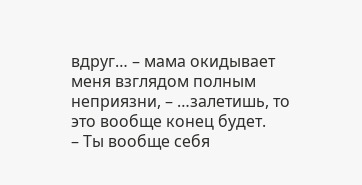вдруг… – мама окидывает меня взглядом полным неприязни, – …залетишь, то это вообще конец будет.
– Ты вообще себя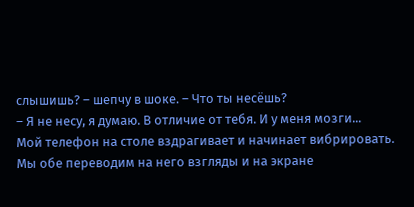слышишь? – шепчу в шоке. – Что ты несёшь?
– Я не несу, я думаю. В отличие от тебя. И у меня мозги...
Мой телефон на столе вздрагивает и начинает вибрировать.
Мы обе переводим на него взгляды и на экране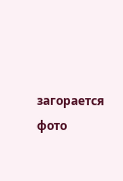загорается фото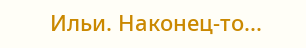Ильи. Наконец-то...